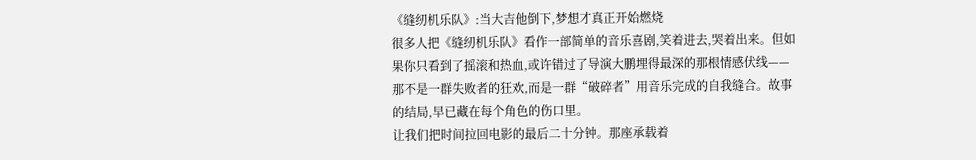《缝纫机乐队》:当大吉他倒下,梦想才真正开始燃烧
很多人把《缝纫机乐队》看作一部简单的音乐喜剧,笑着进去,哭着出来。但如果你只看到了摇滚和热血,或许错过了导演大鹏埋得最深的那根情感伏线——那不是一群失败者的狂欢,而是一群“破碎者”用音乐完成的自我缝合。故事的结局,早已藏在每个角色的伤口里。
让我们把时间拉回电影的最后二十分钟。那座承载着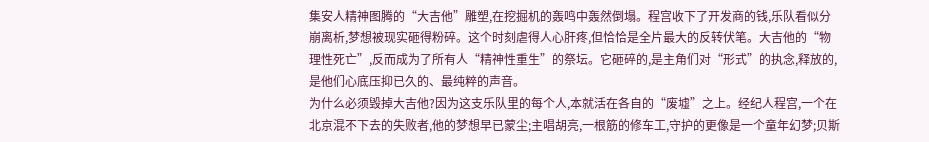集安人精神图腾的“大吉他”雕塑,在挖掘机的轰鸣中轰然倒塌。程宫收下了开发商的钱,乐队看似分崩离析,梦想被现实砸得粉碎。这个时刻虐得人心肝疼,但恰恰是全片最大的反转伏笔。大吉他的“物理性死亡”,反而成为了所有人“精神性重生”的祭坛。它砸碎的,是主角们对“形式”的执念,释放的,是他们心底压抑已久的、最纯粹的声音。
为什么必须毁掉大吉他?因为这支乐队里的每个人,本就活在各自的“废墟”之上。经纪人程宫,一个在北京混不下去的失败者,他的梦想早已蒙尘;主唱胡亮,一根筋的修车工,守护的更像是一个童年幻梦;贝斯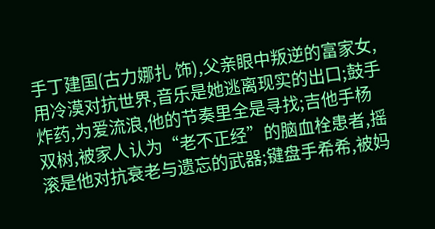手丁建国(古力娜扎 饰),父亲眼中叛逆的富家女,用冷漠对抗世界,音乐是她逃离现实的出口;鼓手炸药,为爱流浪,他的节奏里全是寻找;吉他手杨双树,被家人认为“老不正经”的脑血栓患者,摇滚是他对抗衰老与遗忘的武器;键盘手希希,被妈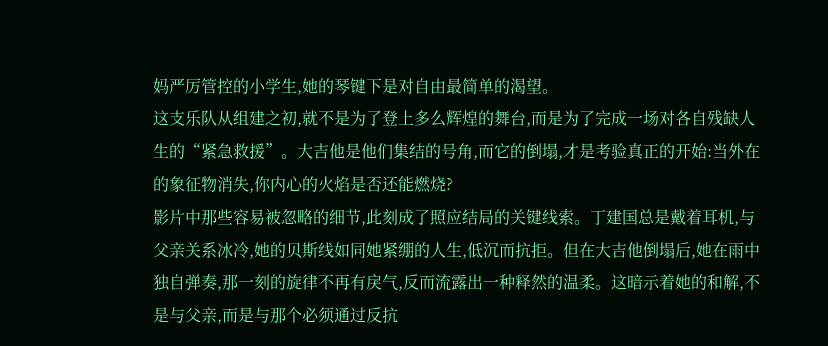妈严厉管控的小学生,她的琴键下是对自由最简单的渴望。
这支乐队从组建之初,就不是为了登上多么辉煌的舞台,而是为了完成一场对各自残缺人生的“紧急救援”。大吉他是他们集结的号角,而它的倒塌,才是考验真正的开始:当外在的象征物消失,你内心的火焰是否还能燃烧?
影片中那些容易被忽略的细节,此刻成了照应结局的关键线索。丁建国总是戴着耳机,与父亲关系冰冷,她的贝斯线如同她紧绷的人生,低沉而抗拒。但在大吉他倒塌后,她在雨中独自弹奏,那一刻的旋律不再有戾气,反而流露出一种释然的温柔。这暗示着她的和解,不是与父亲,而是与那个必须通过反抗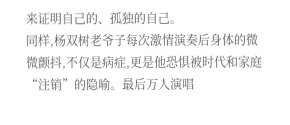来证明自己的、孤独的自己。
同样,杨双树老爷子每次激情演奏后身体的微微颤抖,不仅是病症,更是他恐惧被时代和家庭“注销”的隐喻。最后万人演唱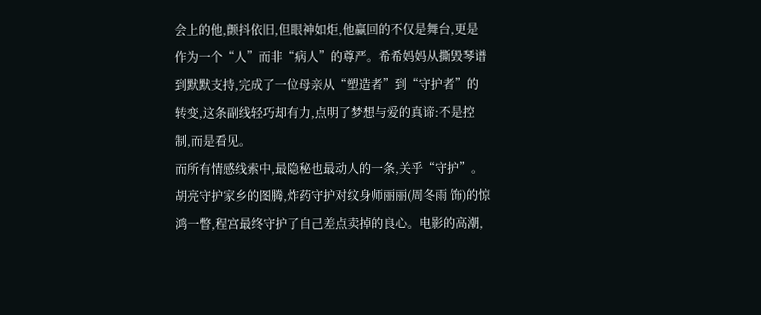会上的他,颤抖依旧,但眼神如炬,他赢回的不仅是舞台,更是作为一个“人”而非“病人”的尊严。希希妈妈从撕毁琴谱到默默支持,完成了一位母亲从“塑造者”到“守护者”的转变,这条副线轻巧却有力,点明了梦想与爱的真谛:不是控制,而是看见。
而所有情感线索中,最隐秘也最动人的一条,关乎“守护”。胡亮守护家乡的图腾,炸药守护对纹身师丽丽(周冬雨 饰)的惊鸿一瞥,程宫最终守护了自己差点卖掉的良心。电影的高潮,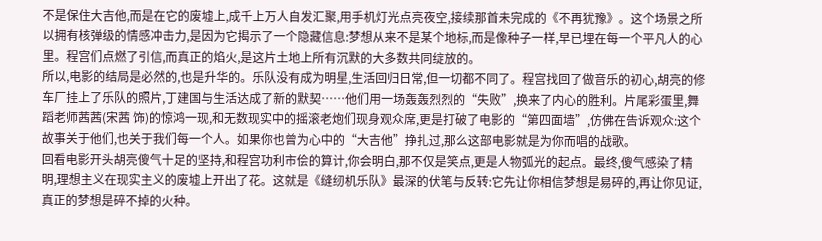不是保住大吉他,而是在它的废墟上,成千上万人自发汇聚,用手机灯光点亮夜空,接续那首未完成的《不再犹豫》。这个场景之所以拥有核弹级的情感冲击力,是因为它揭示了一个隐藏信息:梦想从来不是某个地标,而是像种子一样,早已埋在每一个平凡人的心里。程宫们点燃了引信,而真正的焰火,是这片土地上所有沉默的大多数共同绽放的。
所以,电影的结局是必然的,也是升华的。乐队没有成为明星,生活回归日常,但一切都不同了。程宫找回了做音乐的初心,胡亮的修车厂挂上了乐队的照片,丁建国与生活达成了新的默契……他们用一场轰轰烈烈的“失败”,换来了内心的胜利。片尾彩蛋里,舞蹈老师茜茜(宋茜 饰)的惊鸿一现,和无数现实中的摇滚老炮们现身观众席,更是打破了电影的“第四面墙”,仿佛在告诉观众:这个故事关于他们,也关于我们每一个人。如果你也曾为心中的“大吉他”挣扎过,那么这部电影就是为你而唱的战歌。
回看电影开头胡亮傻气十足的坚持,和程宫功利市侩的算计,你会明白,那不仅是笑点,更是人物弧光的起点。最终,傻气感染了精明,理想主义在现实主义的废墟上开出了花。这就是《缝纫机乐队》最深的伏笔与反转:它先让你相信梦想是易碎的,再让你见证,真正的梦想是碎不掉的火种。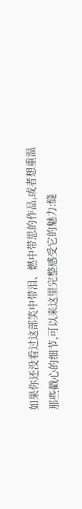如果你还没看过这部笑中带泪、燃中带思的作品,或者想重温那些戳心的细节,可以来这里完整感受它的魅力:缝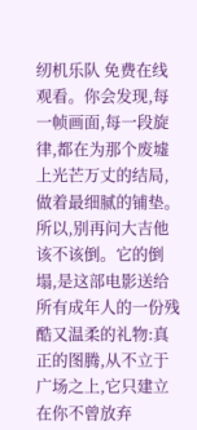纫机乐队 免费在线观看。你会发现,每一帧画面,每一段旋律,都在为那个废墟上光芒万丈的结局,做着最细腻的铺垫。
所以,别再问大吉他该不该倒。它的倒塌,是这部电影送给所有成年人的一份残酷又温柔的礼物:真正的图腾,从不立于广场之上,它只建立在你不曾放弃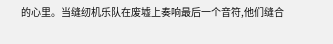的心里。当缝纫机乐队在废墟上奏响最后一个音符,他们缝合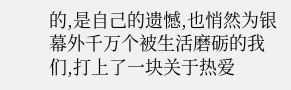的,是自己的遗憾,也悄然为银幕外千万个被生活磨砺的我们,打上了一块关于热爱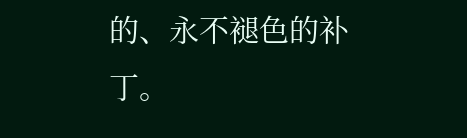的、永不褪色的补丁。